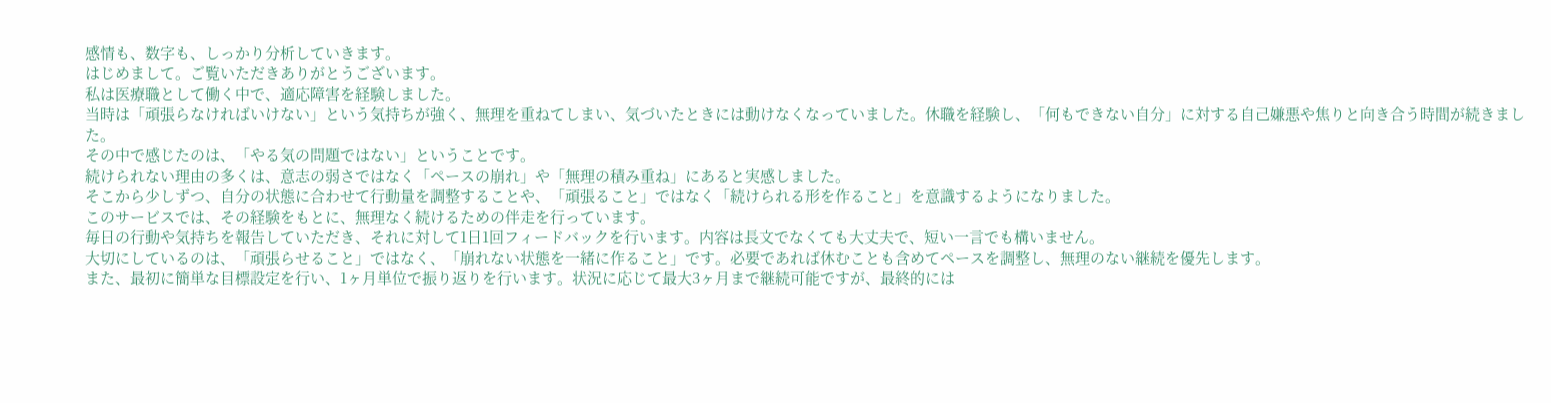感情も、数字も、しっかり分析していきます。
はじめまして。ご覧いただきありがとうございます。
私は医療職として働く中で、適応障害を経験しました。
当時は「頑張らなければいけない」という気持ちが強く、無理を重ねてしまい、気づいたときには動けなくなっていました。休職を経験し、「何もできない自分」に対する自己嫌悪や焦りと向き合う時間が続きました。
その中で感じたのは、「やる気の問題ではない」ということです。
続けられない理由の多くは、意志の弱さではなく「ペースの崩れ」や「無理の積み重ね」にあると実感しました。
そこから少しずつ、自分の状態に合わせて行動量を調整することや、「頑張ること」ではなく「続けられる形を作ること」を意識するようになりました。
このサービスでは、その経験をもとに、無理なく続けるための伴走を行っています。
毎日の行動や気持ちを報告していただき、それに対して1日1回フィードバックを行います。内容は長文でなくても大丈夫で、短い一言でも構いません。
大切にしているのは、「頑張らせること」ではなく、「崩れない状態を一緒に作ること」です。必要であれば休むことも含めてペースを調整し、無理のない継続を優先します。
また、最初に簡単な目標設定を行い、1ヶ月単位で振り返りを行います。状況に応じて最大3ヶ月まで継続可能ですが、最終的には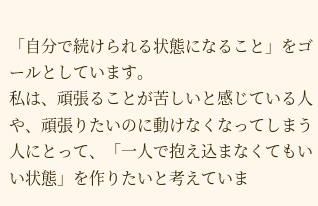「自分で続けられる状態になること」をゴールとしています。
私は、頑張ることが苦しいと感じている人や、頑張りたいのに動けなくなってしまう人にとって、「一人で抱え込まなくてもいい状態」を作りたいと考えていま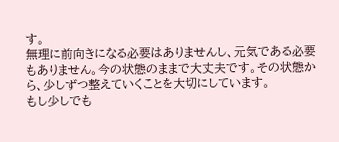す。
無理に前向きになる必要はありませんし、元気である必要もありません。今の状態のままで大丈夫です。その状態から、少しずつ整えていくことを大切にしています。
もし少しでも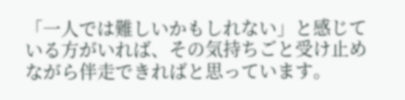「一人では難しいかもしれない」と感じている方がいれば、その気持ちごと受け止めながら伴走できればと思っています。